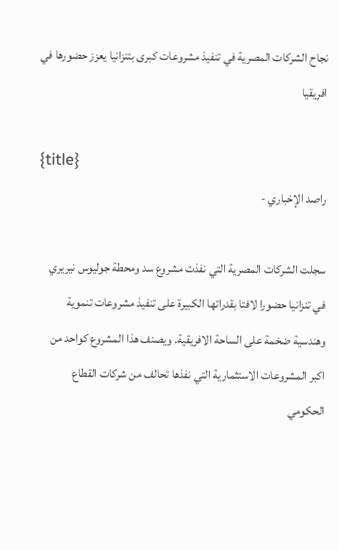نجاح الشركات المصرية في تنفيذ مشروعات كبرى بتنزانيا يعزز حضورها في افريقيا

{title}
راصد الإخباري -

سجلت الشركات المصرية التي نفذت مشروع سد ومحطة جوليوس نيريري في تنزانيا حضورا لافتا بقدراتها الكبيرة على تنفيذ مشروعات تنموية وهندسية ضخمة على الساحة الافريقية. ويصنف هذا المشروع كواحد من اكبر المشروعات الاستثمارية التي نفذها تحالف من شركات القطاع الحكومي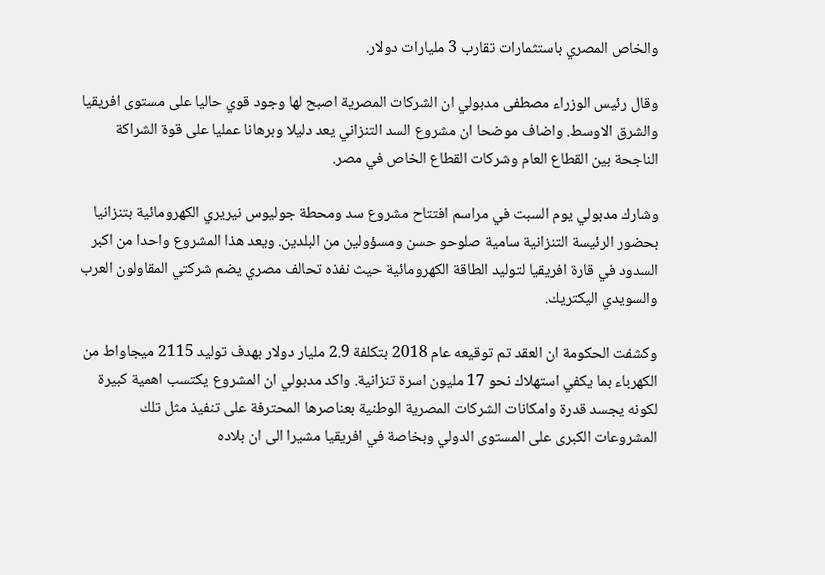والخاص المصري باستثمارات تقارب 3 مليارات دولار.

وقال رئيس الوزراء مصطفى مدبولي ان الشركات المصرية اصبح لها وجود قوي حاليا على مستوى افريقيا والشرق الاوسط. واضاف موضحا ان مشروع السد التنزاني يعد دليلا وبرهانا عمليا على قوة الشراكة الناجحة بين القطاع العام وشركات القطاع الخاص في مصر.

وشارك مدبولي يوم السبت في مراسم افتتاح مشروع سد ومحطة جوليوس نيريري الكهرومائية بتنزانيا بحضور الرئيسة التنزانية سامية صلوحو حسن ومسؤولين من البلدين. ويعد هذا المشروع واحدا من اكبر السدود في قارة افريقيا لتوليد الطاقة الكهرومائية حيث نفذه تحالف مصري يضم شركتي المقاولون العرب والسويدي اليكتريك.

وكشفت الحكومة ان العقد تم توقيعه عام 2018 بتكلفة 2.9 مليار دولار بهدف توليد 2115 ميجاواط من الكهرباء بما يكفي استهلاك نحو 17 مليون اسرة تنزانية. واكد مدبولي ان المشروع يكتسب اهمية كبيرة لكونه يجسد قدرة وامكانات الشركات المصرية الوطنية بعناصرها المحترفة على تنفيذ مثل تلك المشروعات الكبرى على المستوى الدولي وبخاصة في افريقيا مشيرا الى ان بلاده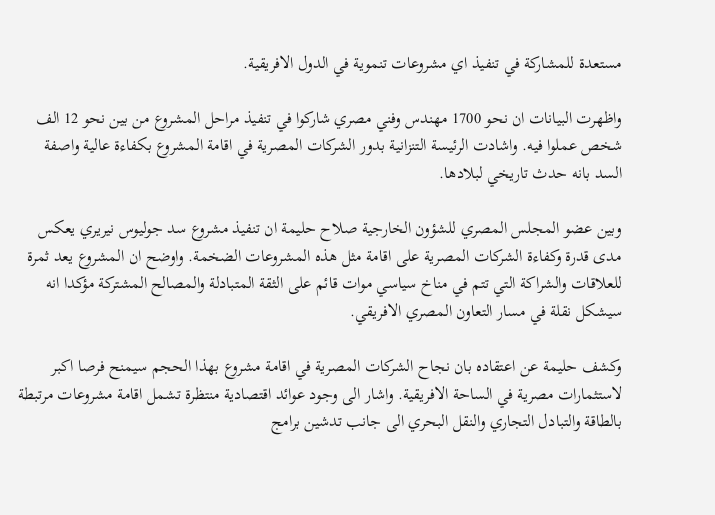مستعدة للمشاركة في تنفيذ اي مشروعات تنموية في الدول الافريقية.

واظهرت البيانات ان نحو 1700 مهندس وفني مصري شاركوا في تنفيذ مراحل المشروع من بين نحو 12 الف شخص عملوا فيه. واشادت الرئيسة التنزانية بدور الشركات المصرية في اقامة المشروع بكفاءة عالية واصفة السد بانه حدث تاريخي لبلادها.

وبين عضو المجلس المصري للشؤون الخارجية صلاح حليمة ان تنفيذ مشروع سد جوليوس نيريري يعكس مدى قدرة وكفاءة الشركات المصرية على اقامة مثل هذه المشروعات الضخمة. واوضح ان المشروع يعد ثمرة للعلاقات والشراكة التي تتم في مناخ سياسي موات قائم على الثقة المتبادلة والمصالح المشتركة مؤكدا انه سيشكل نقلة في مسار التعاون المصري الافريقي.

وكشف حليمة عن اعتقاده بان نجاح الشركات المصرية في اقامة مشروع بهذا الحجم سيمنح فرصا اكبر لاستثمارات مصرية في الساحة الافريقية. واشار الى وجود عوائد اقتصادية منتظرة تشمل اقامة مشروعات مرتبطة بالطاقة والتبادل التجاري والنقل البحري الى جانب تدشين برامج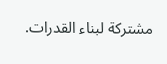مشتركة لبناء القدرات.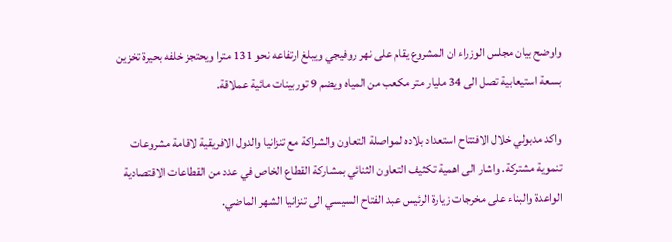واوضح بيان مجلس الوزراء ان المشروع يقام على نهر روفيجي ويبلغ ارتفاعه نحو 131 مترا ويحتجز خلفه بحيرة تخزين بسعة استيعابية تصل الى 34 مليار متر مكعب من المياه ويضم 9 توربينات مائية عملاقة.

واكد مدبولي خلال الافتتاح استعداد بلاده لمواصلة التعاون والشراكة مع تنزانيا والدول الافريقية لاقامة مشروعات تنموية مشتركة. واشار الى اهمية تكثيف التعاون الثنائي بمشاركة القطاع الخاص في عدد من القطاعات الاقتصادية الواعدة والبناء على مخرجات زيارة الرئيس عبد الفتاح السيسي الى تنزانيا الشهر الماضي.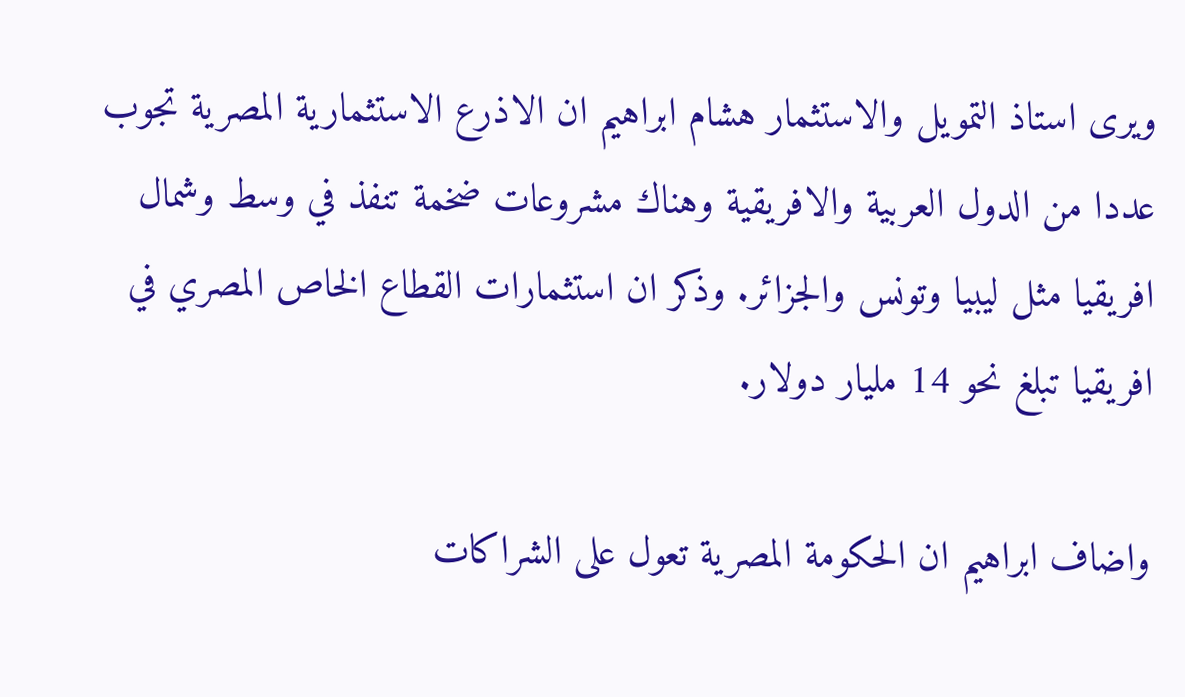ويرى استاذ التمويل والاستثمار هشام ابراهيم ان الاذرع الاستثمارية المصرية تجوب عددا من الدول العربية والافريقية وهناك مشروعات ضخمة تنفذ في وسط وشمال افريقيا مثل ليبيا وتونس والجزائر. وذكر ان استثمارات القطاع الخاص المصري في افريقيا تبلغ نحو 14 مليار دولار.

واضاف ابراهيم ان الحكومة المصرية تعول على الشراكات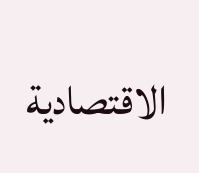الاقتصادية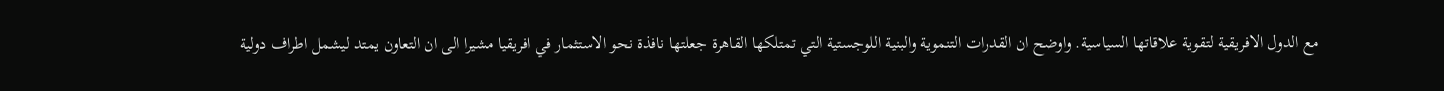مع الدول الافريقية لتقوية علاقاتها السياسية. واوضح ان القدرات التنموية والبنية اللوجستية التي تمتلكها القاهرة جعلتها نافذة نحو الاستثمار في افريقيا مشيرا الى ان التعاون يمتد ليشمل اطراف دولية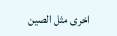اخرى مثل الصين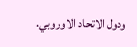ودول الاتحاد الاوروبي.